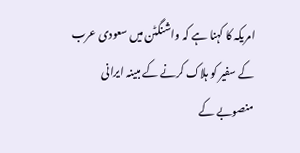امریکہ کا کہنا ہے کہ واشنگٹن میں سعودی عرب کے سفیر کو ہلاک کرنے کے مبینہ ایرانی منصوبے کے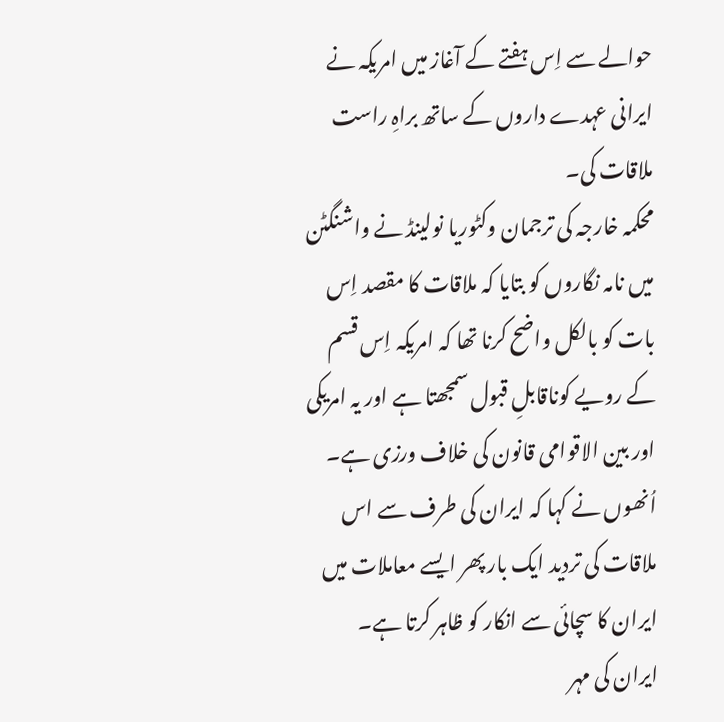حوالے سے اِس ہفتے کے آغاز میں امریکہ نے ایرانی عہدے داروں کے ساتھ براہِ راست ملاقات کی۔
محکمہ خارجہ کی ترجمان وکٹوریا نولینڈ نے واشنگٹن میں نامہ نگاروں کو بتایا کہ ملاقات کا مقصد اِس بات کو بالکل واضح کرنا تھا کہ امریکہ اِس قسم کے رویے کوناقابلِ قبول سمجھتا ہے اور یہ امریکی اور بین الاقوامی قانون کی خلاف ورزی ہے۔
اُنھوں نے کہا کہ ایران کی طرف سے اس ملاقات کی تردید ایک بار پھر ایسے معاملات میں ایران کا سچائی سے انکار کو ظاہر کرتا ہے۔
ایران کی مہر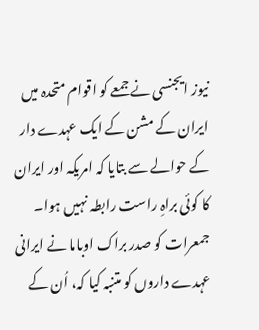نیوز ایجنسی نے جمعے کو اقوام متحدہ میں ایران کے مشن کے ایک عہدے دار کے حوالے سے بتایا کہ امریکہ اور ایران کا کوئی براہِ راست رابطہ نہیں ہوا۔
جمعرات کو صدر براک اوباما نے ایرانی عہدے داروں کو متنبہ کیا کہ، اُن کے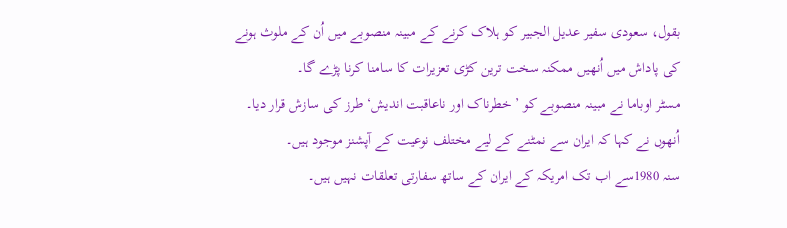بقول، سعودی سفیر عدیل الجبیر کو ہلاک کرنے کے مبینہ منصوبے میں اُن کے ملوث ہونے کی پاداش میں اُنھیں ممکنہ سخت ترین کڑی تعزیرات کا سامنا کرنا پڑے گا۔
مسٹر اوباما نے مبینہ منصوبے کو ’خطرناک اور ناعاقبت اندیش‘ طرز کی سازش قرار دیا۔ اُنھوں نے کہا کہ ایران سے نمٹنے کے لیے مختلف نوعیت کے آپشنز موجود ہیں۔
سنہ 1980سے اب تک امریکہ کے ایران کے ساتھ سفارتی تعلقات نہیں ہیں۔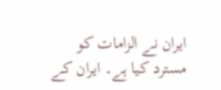ایران نے الزامات کو مسترد کیا ہے۔ ایران کے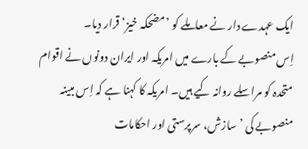ایک عہدے دار نے معاملے کو ’مضحکہ خیز‘قرار دیا۔
اِس منصوبے کے بارے میں امریکہ اور ایران دونوں نے اقوام متحدہ کو مراسلے روانہ کیے ہیں۔ امریکہ کا کہنا ہے کہ اِس مبینہ منصوبے کی ’سازش، سرپرستی اور احکامات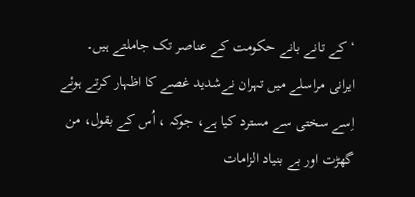‘ کے تانے بانے حکومت کے عناصر تک جاملتے ہیں۔ ایرانی مراسلے میں تہران نےشدید غصے کا اظہار کرتے ہوئے اِسے سختی سے مسترد کیا ہے، جوکہ ، اُس کے بقول، من گھڑت اور بے بنیاد الزامات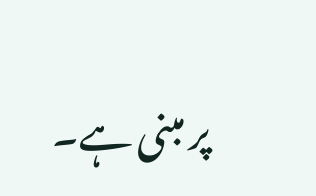پر مبنی ہے۔